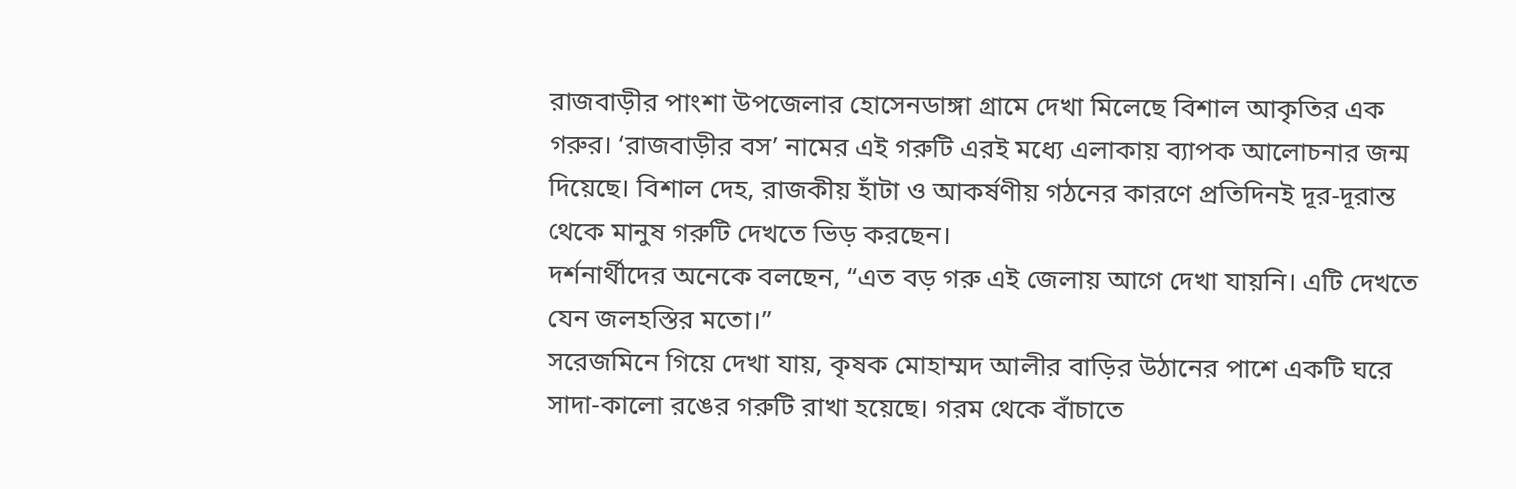রাজবাড়ীর পাংশা উপজেলার হোসেনডাঙ্গা গ্রামে দেখা মিলেছে বিশাল আকৃতির এক গরুর। ‘রাজবাড়ীর বস’ নামের এই গরুটি এরই মধ্যে এলাকায় ব্যাপক আলোচনার জন্ম দিয়েছে। বিশাল দেহ, রাজকীয় হাঁটা ও আকর্ষণীয় গঠনের কারণে প্রতিদিনই দূর-দূরান্ত থেকে মানুষ গরুটি দেখতে ভিড় করছেন।
দর্শনার্থীদের অনেকে বলছেন, “এত বড় গরু এই জেলায় আগে দেখা যায়নি। এটি দেখতে যেন জলহস্তির মতো।”
সরেজমিনে গিয়ে দেখা যায়, কৃষক মোহাম্মদ আলীর বাড়ির উঠানের পাশে একটি ঘরে সাদা-কালো রঙের গরুটি রাখা হয়েছে। গরম থেকে বাঁচাতে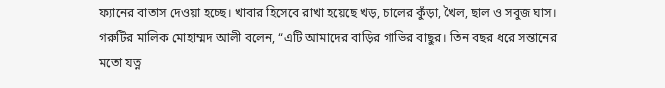ফ্যানের বাতাস দেওয়া হচ্ছে। খাবার হিসেবে রাখা হয়েছে খড়, চালের কুঁড়া, খৈল, ছাল ও সবুজ ঘাস।
গরুটির মালিক মোহাম্মদ আলী বলেন, “এটি আমাদের বাড়ির গাভির বাছুর। তিন বছর ধরে সন্তানের মতো যত্ন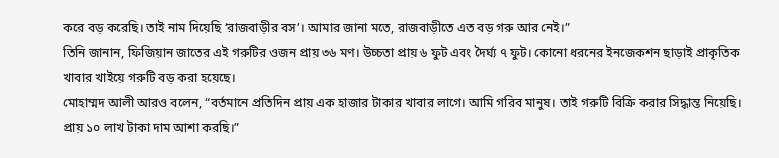করে বড় করেছি। তাই নাম দিয়েছি ‘রাজবাড়ীর বস’। আমার জানা মতে, রাজবাড়ীতে এত বড় গরু আর নেই।”
তিনি জানান, ফিজিয়ান জাতের এই গরুটির ওজন প্রায় ৩৬ মণ। উচ্চতা প্রায় ৬ ফুট এবং দৈর্ঘ্য ৭ ফুট। কোনো ধরনের ইনজেকশন ছাড়াই প্রাকৃতিক খাবার খাইয়ে গরুটি বড় করা হয়েছে।
মোহাম্মদ আলী আরও বলেন, “বর্তমানে প্রতিদিন প্রায় এক হাজার টাকার খাবার লাগে। আমি গরিব মানুষ। তাই গরুটি বিক্রি করার সিদ্ধান্ত নিয়েছি। প্রায় ১০ লাখ টাকা দাম আশা করছি।”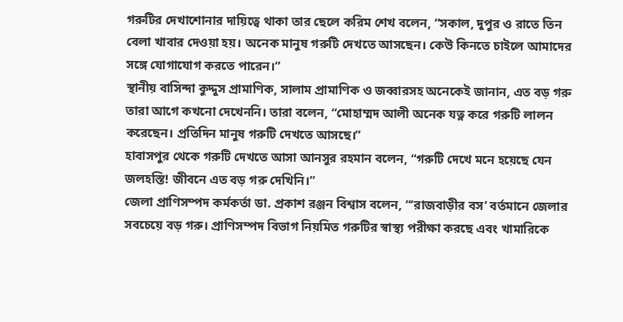গরুটির দেখাশোনার দায়িত্বে থাকা তার ছেলে করিম শেখ বলেন, “সকাল, দুপুর ও রাতে তিন বেলা খাবার দেওয়া হয়। অনেক মানুষ গরুটি দেখতে আসছেন। কেউ কিনতে চাইলে আমাদের সঙ্গে যোগাযোগ করতে পারেন।”
স্থানীয় বাসিন্দা কুদ্দুস প্রামাণিক, সালাম প্রামাণিক ও জব্বারসহ অনেকেই জানান, এত বড় গরু তারা আগে কখনো দেখেননি। তারা বলেন, “মোহাম্মদ আলী অনেক যত্ন করে গরুটি লালন করেছেন। প্রতিদিন মানুষ গরুটি দেখতে আসছে।”
হাবাসপুর থেকে গরুটি দেখতে আসা আনসুর রহমান বলেন, “গরুটি দেখে মনে হয়েছে যেন জলহস্তি! জীবনে এত বড় গরু দেখিনি।”
জেলা প্রাণিসম্পদ কর্মকর্তা ডা. প্রকাশ রঞ্জন বিশ্বাস বলেন, “‘রাজবাড়ীর বস’ বর্তমানে জেলার সবচেয়ে বড় গরু। প্রাণিসম্পদ বিভাগ নিয়মিত গরুটির স্বাস্থ্য পরীক্ষা করছে এবং খামারিকে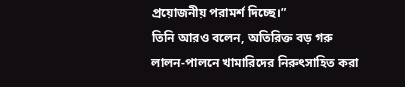প্রয়োজনীয় পরামর্শ দিচ্ছে।”
তিনি আরও বলেন, অতিরিক্ত বড় গরু লালন-পালনে খামারিদের নিরুৎসাহিত করা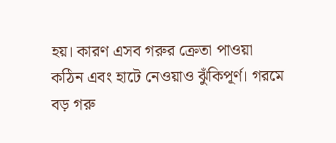হয়। কারণ এসব গরুর ক্রেতা পাওয়া কঠিন এবং হাটে নেওয়াও ঝুঁকিপূর্ণ। গরমে বড় গরু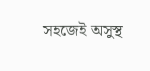সহজেই অসুস্থ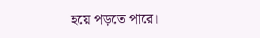হয়ে পড়তে পারে।